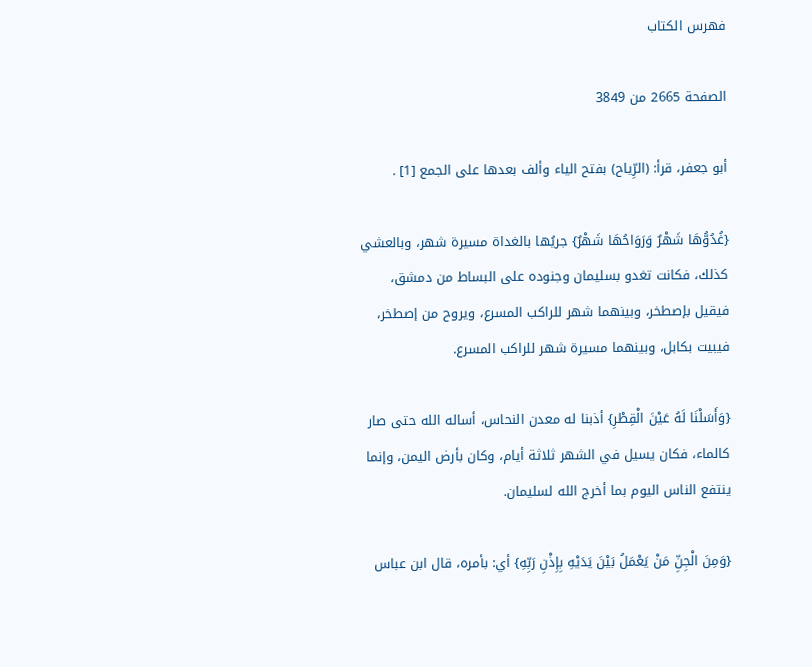فهرس الكتاب

الصفحة 2665 من 3849

أبو جعفر، قرأ: (الرِّياح) بفتح الياء وألف بعدها على الجمع [1] .

{غُدُوُّهَا شَهْرٌ وَرَوَاحُهَا شَهْرٌ} جريُها بالغداة مسيرة شهر، وبالعشي كذلك، فكانت تغدو بسليمان وجنوده على البساط من دمشق، فيقيل بإصطخر، وبينهما شهر للراكب المسرع، ويروح من إصطخر، فيبيت بكابل، وبينهما مسيرة شهر للراكب المسرع.

{وَأَسَلْنَا لَهُ عَيْنَ الْقِطْرِ} أذبنا له معدن النحاس، أساله الله حتى صار كالماء، فكان يسيل في الشهر ثلاثة أيام، وكان بأرض اليمن، وإنما ينتفع الناس اليوم بما أخرج الله لسليمان.

{وَمِنَ الْجِنِّ مَنْ يَعْمَلُ بَيْنَ يَدَيْهِ بِإِذْنِ رَبِّهِ} أي: بأمره، قال ابن عباس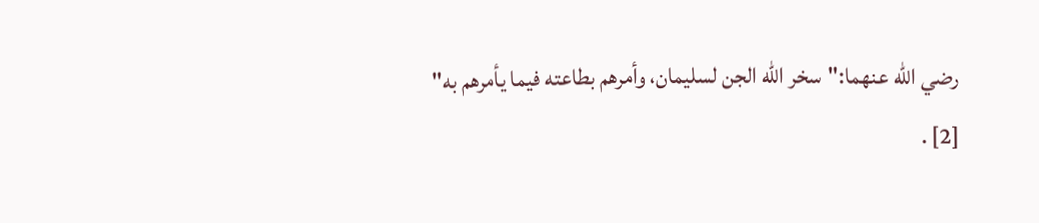رضي الله عنهما:"سخر الله الجن لسليمان، وأمرهم بطاعته فيما يأمرهم به" [2] .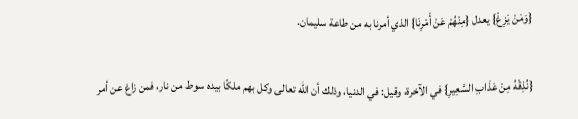{وَمَنْ يَزِغْ} يعدل {مِنْهُمْ عَنْ أَمْرِنَا} الذي أمرنا به من طاعة سليمان.

{نُذِقْهُ مِنْ عَذَابِ السَّعِيرِ} في الآخرة، وقيل: في الدنيا، وذلك أن الله تعالى وكل بهم ملكًا بيده سوط من نار، فمن زاغ عن أمر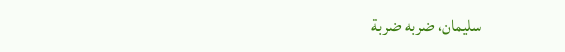سليمان، ضربه ضربة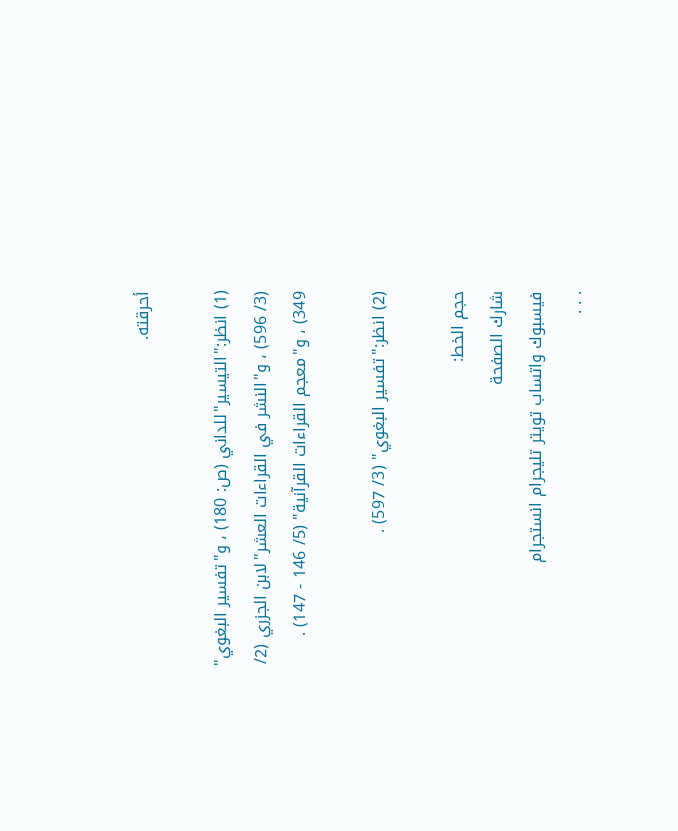أحرقته.

(1) انظر:"التيسير"للداني (ص: 180) ، و"تفسير البغوي" (3/ 596) ، و"النشر في القراءات العشر"لابن الجزري (2/ 349) ، و"معجم القراءات القرآنية" (5/ 146 - 147) .

(2) انظر:"تفسير البغوي" (3/ 597) .

حجم الخط:
شارك الصفحة
فيسبوك واتساب تويتر تليجرام انستجرام
. . .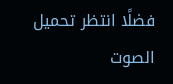فضلًا انتظر تحميل الصوت